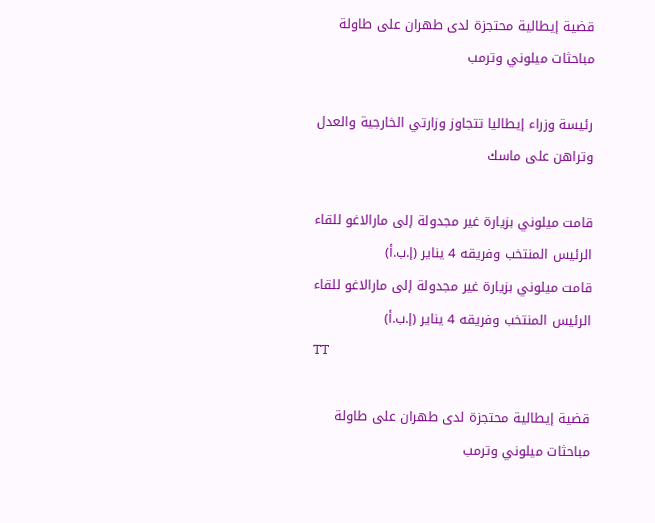قضية إيطالية محتجزة لدى طهران على طاولة مباحثات ميلوني وترمب

رئيسة وزراء إيطاليا تتجاوز وزارتي الخارجية والعدل وتراهن على ماسك

قامت ميلوني بزيارة غير مجدولة إلى مارالاغو للقاء الرئيس المنتخب وفريقه 4 يناير (إ.ب.أ)
قامت ميلوني بزيارة غير مجدولة إلى مارالاغو للقاء الرئيس المنتخب وفريقه 4 يناير (إ.ب.أ)
TT

قضية إيطالية محتجزة لدى طهران على طاولة مباحثات ميلوني وترمب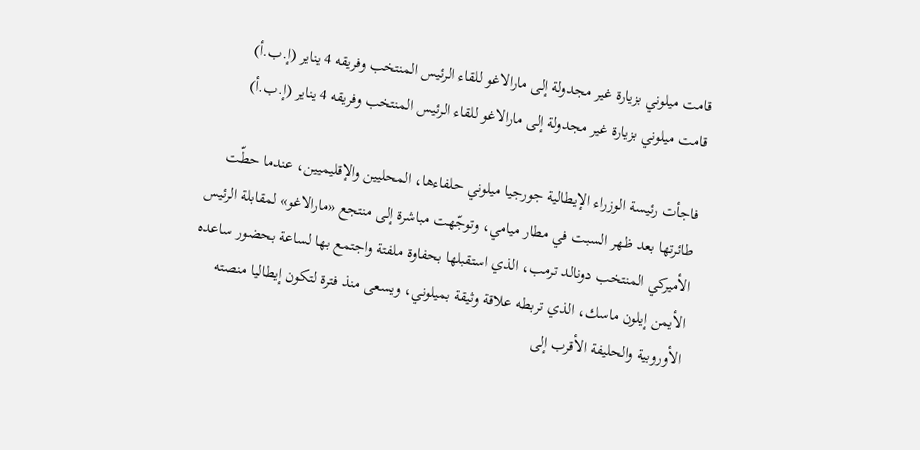قامت ميلوني بزيارة غير مجدولة إلى مارالاغو للقاء الرئيس المنتخب وفريقه 4 يناير (إ.ب.أ)
قامت ميلوني بزيارة غير مجدولة إلى مارالاغو للقاء الرئيس المنتخب وفريقه 4 يناير (إ.ب.أ)

فاجأت رئيسة الوزراء الإيطالية جورجيا ميلوني حلفاءها، المحليين والإقليميين، عندما حطّت طائرتها بعد ظهر السبت في مطار ميامي، وتوجّهت مباشرة إلى منتجع «مارالاغو» لمقابلة الرئيس الأميركي المنتخب دونالد ترمب، الذي استقبلها بحفاوة ملفتة واجتمع بها لساعة بحضور ساعده الأيمن إيلون ماسك، الذي تربطه علاقة وثيقة بميلوني، ويسعى منذ فترة لتكون إيطاليا منصته الأوروبية والحليفة الأقرب إلى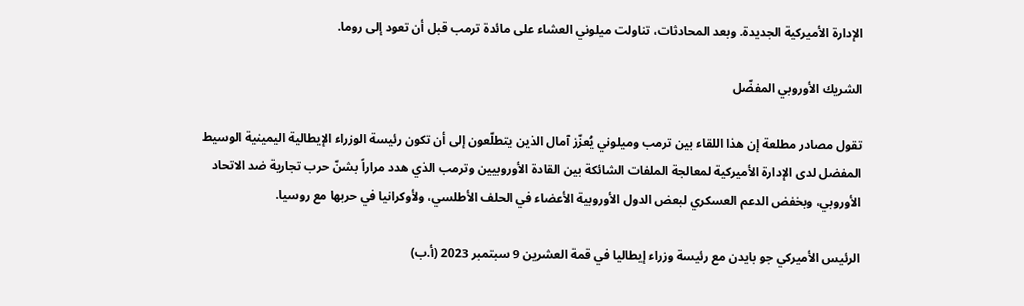الإدارة الأميركية الجديدة. وبعد المحادثات، تناولت ميلوني العشاء على مائدة ترمب قبل أن تعود إلى روما.

الشريك الأوروبي المفضّل

تقول مصادر مطلعة إن هذا اللقاء بين ترمب وميلوني يُعزّز آمال الذين يتطلّعون إلى أن تكون رئيسة الوزراء الإيطالية اليمينية الوسيط المفضل لدى الإدارة الأميركية لمعالجة الملفات الشائكة بين القادة الأوروبيين وترمب الذي هدد مراراً بشنّ حرب تجارية ضد الاتحاد الأوروبي، وبخفض الدعم العسكري لبعض الدول الأوروبية الأعضاء في الحلف الأطلسي، ولأوكرانيا في حربها مع روسيا.

الرئيس الأميركي جو بايدن مع رئيسة وزراء إيطاليا في قمة العشرين 9 سبتمبر 2023 (أ.ب)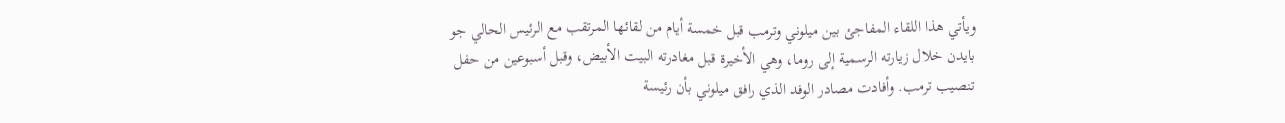ويأتي هذا اللقاء المفاجئ بين ميلوني وترمب قبل خمسة أيام من لقائها المرتقب مع الرئيس الحالي جو بايدن خلال زيارته الرسمية إلى روما، وهي الأخيرة قبل مغادرته البيت الأبيض، وقبل أسبوعين من حفل تنصيب ترمب. وأفادت مصادر الوفد الذي رافق ميلوني بأن رئيسة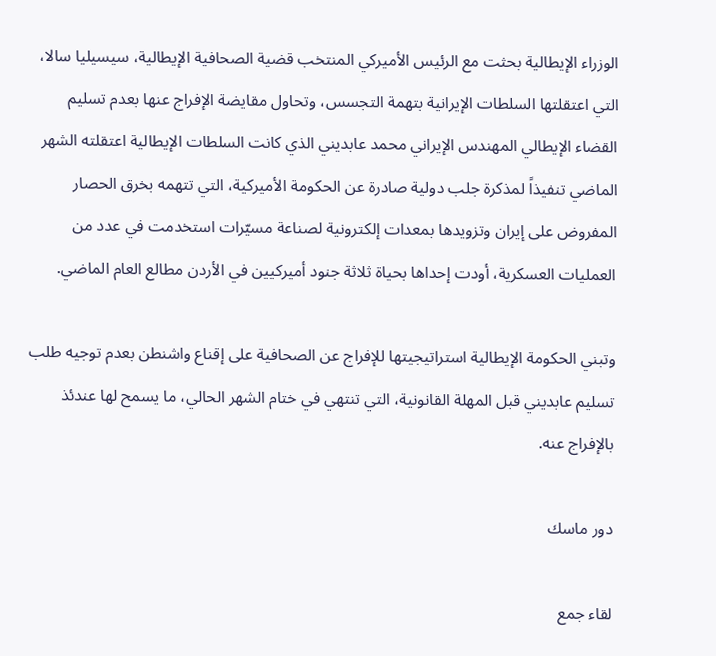الوزراء الإيطالية بحثت مع الرئيس الأميركي المنتخب قضية الصحافية الإيطالية، سيسيليا سالا، التي اعتقلتها السلطات الإيرانية بتهمة التجسس، وتحاول مقايضة الإفراج عنها بعدم تسليم القضاء الإيطالي المهندس الإيراني محمد عابديني الذي كانت السلطات الإيطالية اعتقلته الشهر الماضي تنفيذاً لمذكرة جلب دولية صادرة عن الحكومة الأميركية، التي تتهمه بخرق الحصار المفروض على إيران وتزويدها بمعدات إلكترونية لصناعة مسيّرات استخدمت في عدد من العمليات العسكرية، أودت إحداها بحياة ثلاثة جنود أميركيين في الأردن مطالع العام الماضي.

وتبني الحكومة الإيطالية استراتيجيتها للإفراج عن الصحافية على إقناع واشنطن بعدم توجيه طلب تسليم عابديني قبل المهلة القانونية، التي تنتهي في ختام الشهر الحالي، ما يسمح لها عندئذ بالإفراج عنه.

دور ماسك

لقاء جمع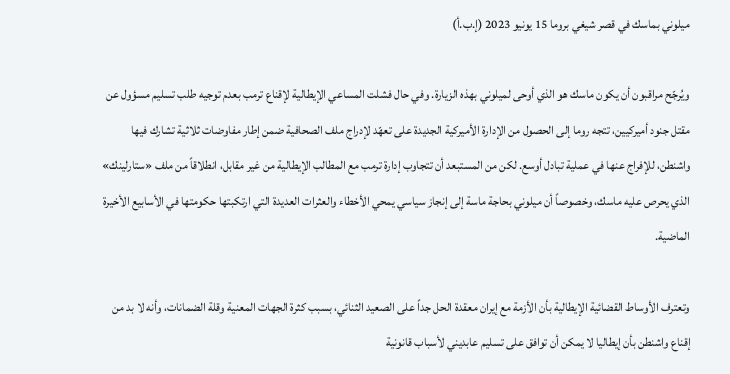ميلوني بماسك في قصر شيغي بروما 15 يونيو 2023 (إ.ب.أ)

ويُرجّح مراقبون أن يكون ماسك هو الذي أوحى لميلوني بهذه الزيارة. وفي حال فشلت المساعي الإيطالية لإقناع ترمب بعدم توجيه طلب تسليم مسؤول عن مقتل جنود أميركيين، تتجه روما إلى الحصول من الإدارة الأميركية الجديدة على تعهّد لإدراج ملف الصحافية ضمن إطار مفاوضات ثلاثية تشارك فيها واشنطن، للإفراج عنها في عملية تبادل أوسع. لكن من المستبعد أن تتجاوب إدارة ترمب مع المطالب الإيطالية من غير مقابل، انطلاقاً من ملف «ستارلينك» الذي يحرص عليه ماسك، وخصوصاً أن ميلوني بحاجة ماسة إلى إنجاز سياسي يمحي الأخطاء والعثرات العديدة التي ارتكبتها حكومتها في الأسابيع الأخيرة الماضية.

وتعترف الأوساط القضائية الإيطالية بأن الأزمة مع إيران معقدة الحل جداً على الصعيد الثنائي، بسبب كثرة الجهات المعنية وقلة الضمانات، وأنه لا بد من إقناع واشنطن بأن إيطاليا لا يمكن أن توافق على تسليم عابديني لأسباب قانونية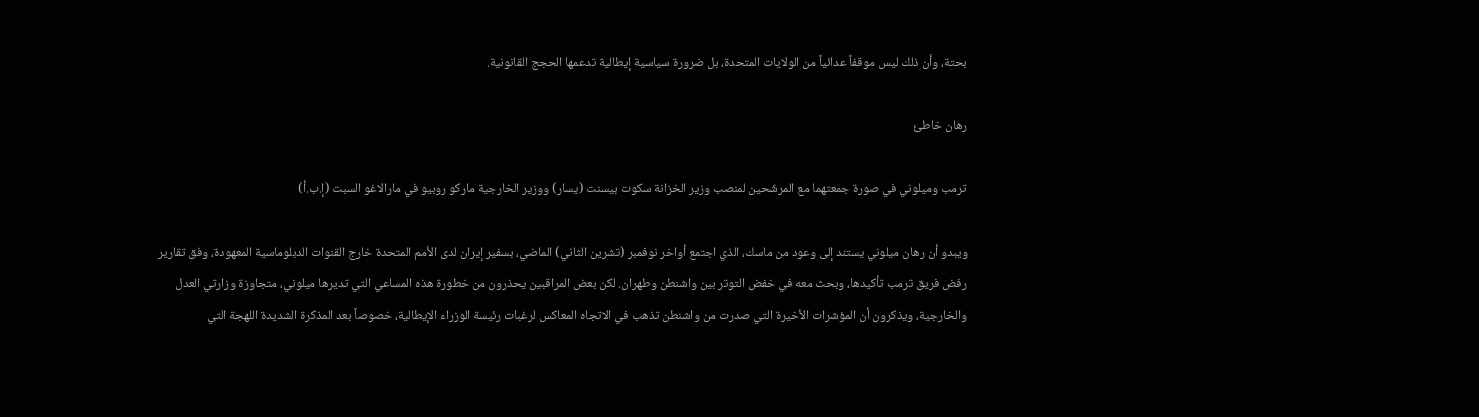بحتة، وأن ذلك ليس موقفاً عدائياً من الولايات المتحدة، بل ضرورة سياسية إيطالية تدعمها الحجج القانونية.

رهان خاطئ

ترمب وميلوني في صورة جمعتهما مع المرشّحين لمنصب وزير الخزانة سكوت بيسنت (يسار) ووزير الخارجية ماركو روبيو في مارالاغو السبت (إ.ب.أ)

ويبدو أن رهان ميلوني يستند إلى وعود من ماسك، الذي اجتمع أواخر نوفمبر (تشرين الثاني) الماضي، بسفير إيران لدى الأمم المتحدة خارج القنوات الدبلوماسية المعهودة، وفق تقارير رفض فريق ترمب تأكيدها، وبحث معه في خفض التوتر بين واشنطن وطهران. لكن بعض المراقبين يحذرون من خطورة هذه المساعي التي تديرها ميلوني، متجاوزة وزارتي العدل والخارجية، ويذكرون أن المؤشرات الأخيرة التي صدرت من واشنطن تذهب في الاتجاه المعاكس لرغبات رئيسة الوزراء الإيطالية، خصوصاً بعد المذكرة الشديدة اللهجة التي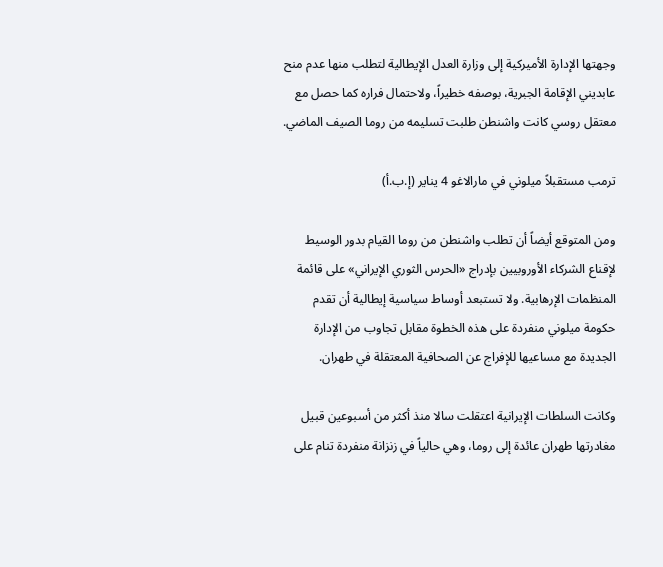وجهتها الإدارة الأميركية إلى وزارة العدل الإيطالية لتطلب منها عدم منح عابديني الإقامة الجبرية، بوصفه خطيراً، ولاحتمال فراره كما حصل مع معتقل روسي كانت واشنطن طلبت تسليمه من روما الصيف الماضي.

ترمب مستقبلاً ميلوني في مارالاغو 4 يناير (إ.ب.أ)

ومن المتوقع أيضاً أن تطلب واشنطن من روما القيام بدور الوسيط لإقناع الشركاء الأوروبيين بإدراج «الحرس الثوري الإيراني» على قائمة المنظمات الإرهابية. ولا تستبعد أوساط سياسية إيطالية أن تقدم حكومة ميلوني منفردة على هذه الخطوة مقابل تجاوب من الإدارة الجديدة مع مساعيها للإفراج عن الصحافية المعتقلة في طهران.

وكانت السلطات الإيرانية اعتقلت سالا منذ أكثر من أسبوعين قبيل مغادرتها طهران عائدة إلى روما، وهي حالياً في زنزانة منفردة تنام على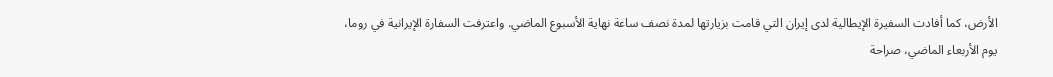الأرض، كما أفادت السفيرة الإيطالية لدى إيران التي قامت بزيارتها لمدة نصف ساعة نهاية الأسبوع الماضي. واعترفت السفارة الإيرانية في روما، يوم الأربعاء الماضي، صراحة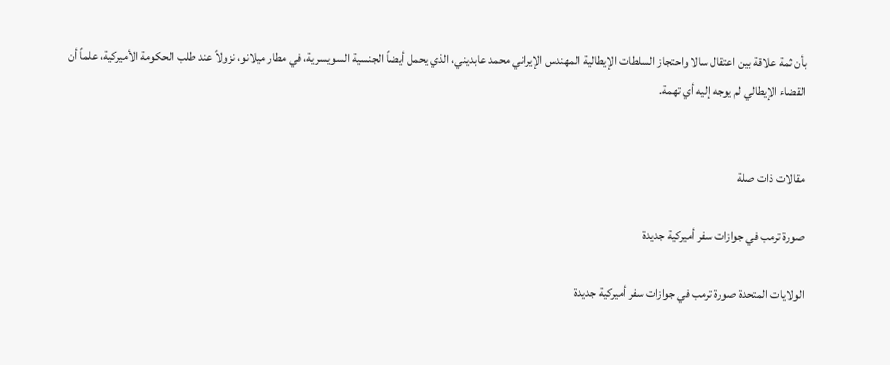بأن ثمة علاقة بين اعتقال سالا واحتجاز السلطات الإيطالية المهندس الإيراني محمد عابديني، الذي يحمل أيضاً الجنسية السويسرية، في مطار ميلانو، نزولاً عند طلب الحكومة الأميركية، علماً أن القضاء الإيطالي لم يوجه إليه أي تهمة.


مقالات ذات صلة

صورة ترمب في جوازات سفر أميركية جديدة

الولايات المتحدة صورة ترمب في جوازات سفر أميركية جديدة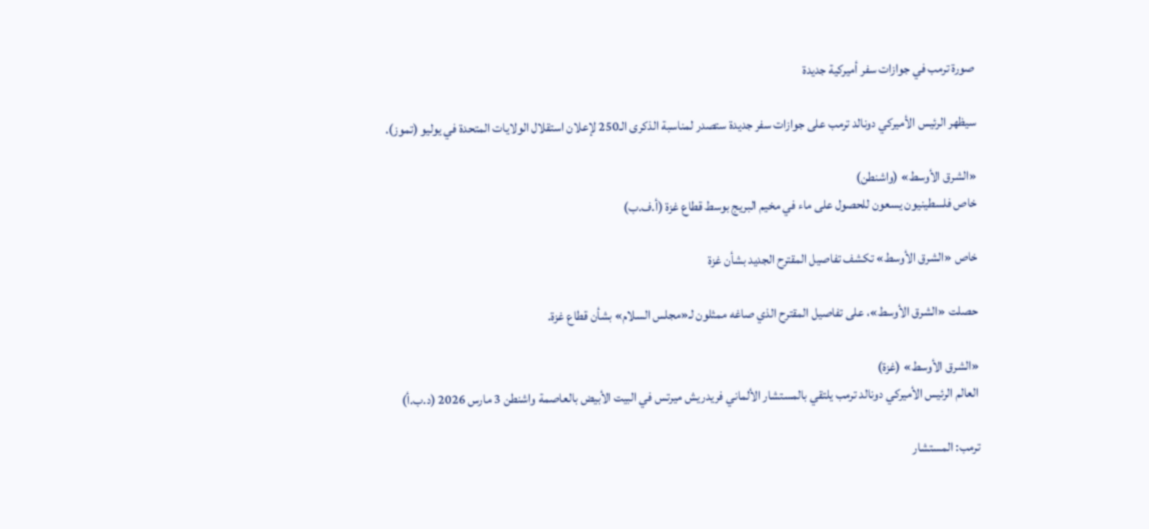صورة ترمب في جوازات سفر أميركية جديدة

سيظهر الرئيس الأميركي دونالد ترمب على جوازات سفر جديدة ستصدر لمناسبة الذكرى الـ250 لإعلان استقلال الولايات المتحدة في يوليو (تموز).

«الشرق الأوسط» (واشنطن)
خاص فلسطينيون يسعون للحصول على ماء في مخيم البريج بوسط قطاع غزة (أ.ف.ب)

خاص «الشرق الأوسط» تكشف تفاصيل المقترح الجديد بشأن غزة

حصلت «الشرق الأوسط»، على تفاصيل المقترح الذي صاغه ممثلون لـ«مجلس السلام» بشأن قطاع غزة.

«الشرق الأوسط» (غزة)
العالم الرئيس الأميركي دونالد ترمب يلتقي بالمستشار الألماني فريدريش ميرتس في البيت الأبيض بالعاصمة واشنطن 3 مارس 2026 (د.ب.أ)

ترمب: المستشار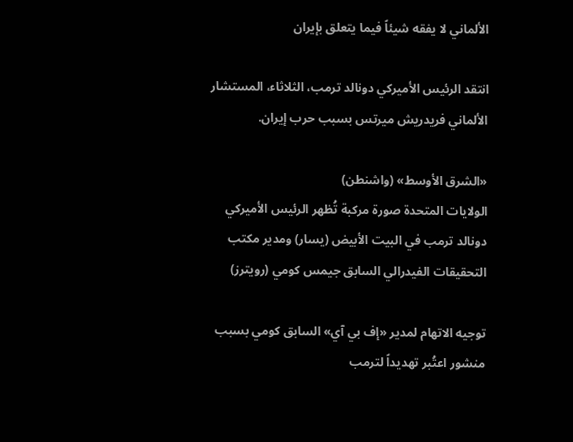الألماني لا يفقه شيئاً فيما يتعلق بإيران

انتقد الرئيس الأميركي دونالد ترمب، الثلاثاء، المستشار الألماني فريدريش ميرتس بسبب حرب إيران.

«الشرق الأوسط» (واشنطن)
الولايات المتحدة صورة مركبة تُظهر الرئيس الأميركي دونالد ترمب في البيت الأبيض (يسار) ومدير مكتب التحقيقات الفيدرالي السابق جيمس كومي (رويترز)

توجيه الاتهام لمدير «إف بي آي» السابق كومي بسبب منشور اعتُبر تهديداً لترمب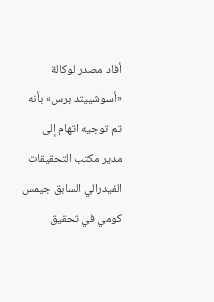أفاد مصدر لوكالة «أسوشييتد برس» بأنه تم توجيه اتهام إلى مدير مكتب التحقيقات الفيدرالي السابق جيمس كومي في تحقيق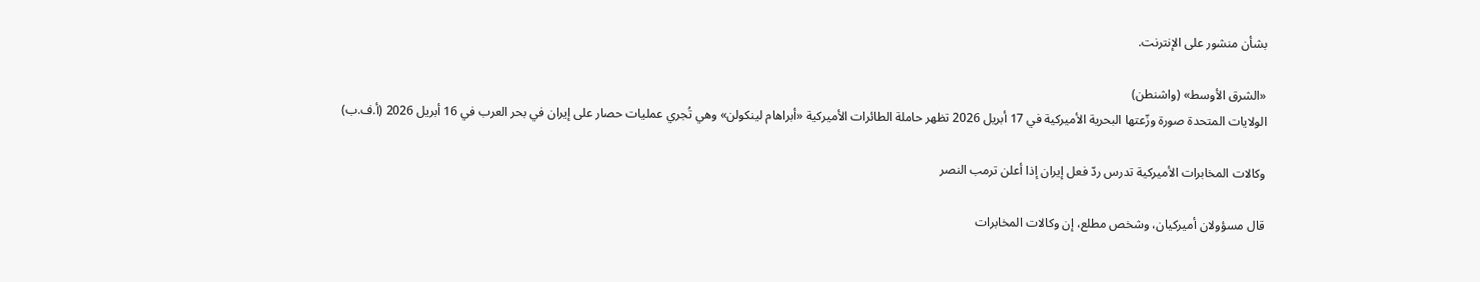بشأن منشور على الإنترنت.

«الشرق الأوسط» (واشنطن)
الولايات المتحدة صورة وزّعتها البحرية الأميركية في 17 أبريل 2026 تظهر حاملة الطائرات الأميركية «أبراهام لينكولن» وهي تُجري عمليات حصار على إيران في بحر العرب في 16 أبريل 2026 (أ.ف.ب)

وكالات المخابرات الأميركية تدرس ردّ فعل إيران إذا أعلن ترمب النصر

قال مسؤولان أميركيان، وشخص مطلع، إن وكالات المخابرات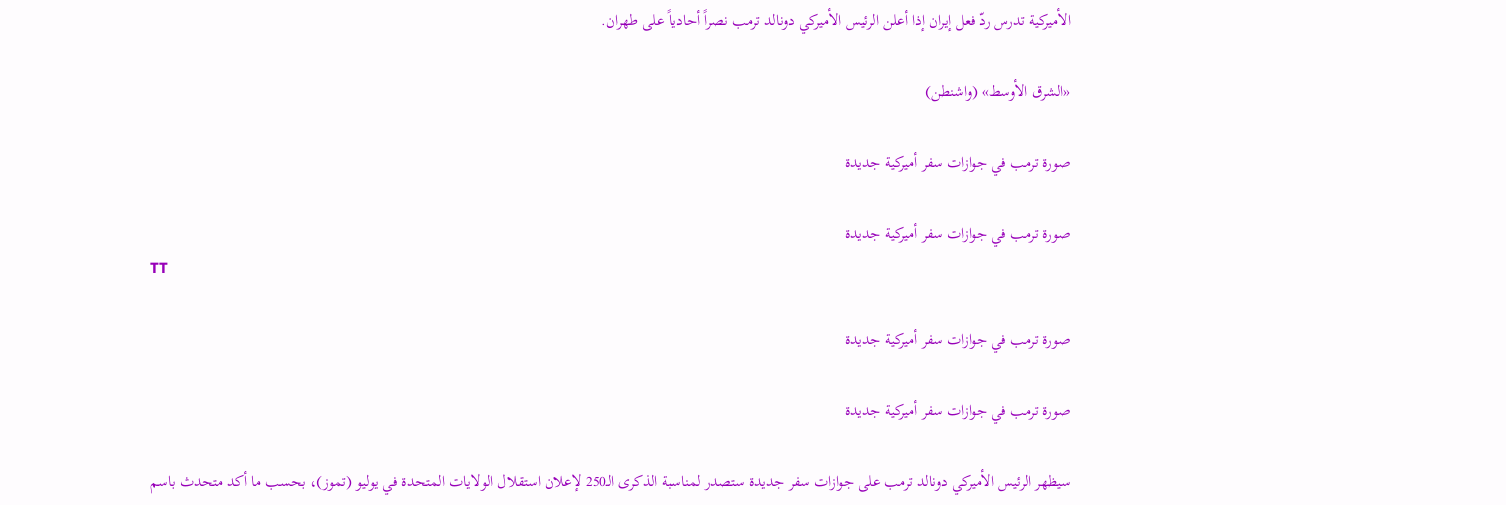الأميركية تدرس ردّ فعل إيران إذا أعلن الرئيس الأميركي دونالد ترمب نصراً أحادياً على طهران.

«الشرق الأوسط» (واشنطن)

صورة ترمب في جوازات سفر أميركية جديدة

صورة ترمب في جوازات سفر أميركية جديدة
TT

صورة ترمب في جوازات سفر أميركية جديدة

صورة ترمب في جوازات سفر أميركية جديدة

سيظهر الرئيس الأميركي دونالد ترمب على جوازات سفر جديدة ستصدر لمناسبة الذكرى الـ250 لإعلان استقلال الولايات المتحدة في يوليو (تموز)، بحسب ما أكد متحدث باسم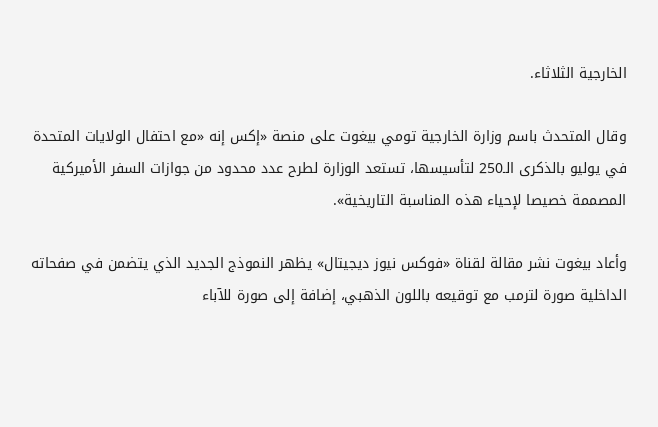الخارجية الثلاثاء.

وقال المتحدث باسم وزارة الخارجية تومي بيغوت على منصة «إكس إنه «مع احتفال الولايات المتحدة في يوليو بالذكرى الـ250 لتأسيسها، تستعد الوزارة لطرح عدد محدود من جوازات السفر الأميركية المصممة خصيصا لإحياء هذه المناسبة التاريخية».

وأعاد بيغوت نشر مقالة لقناة «فوكس نيوز ديجيتال» يظهر النموذج الجديد الذي يتضمن في صفحاته الداخلية صورة لترمب مع توقيعه باللون الذهبي، إضافة إلى صورة للآباء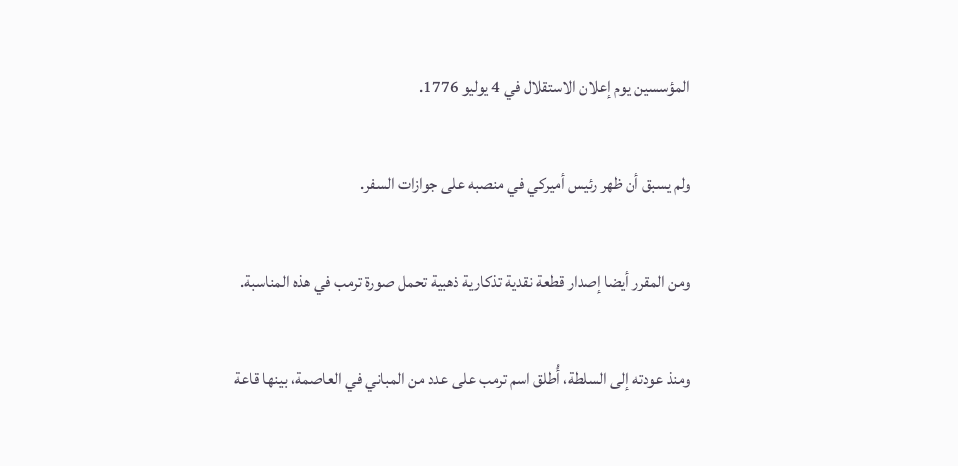المؤسسين يوم إعلان الاستقلال في 4 يوليو 1776.

ولم يسبق أن ظهر رئيس أميركي في منصبه على جوازات السفر.

ومن المقرر أيضا إصدار قطعة نقدية تذكارية ذهبية تحمل صورة ترمب في هذه المناسبة.

ومنذ عودته إلى السلطة، أُطلق اسم ترمب على عدد من المباني في العاصمة، بينها قاعة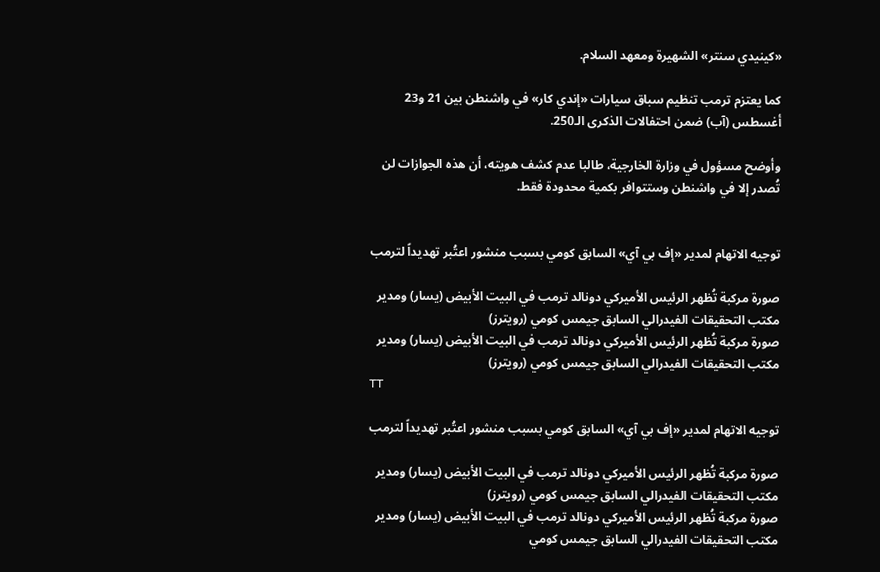«كينيدي سنتر» الشهيرة ومعهد السلام.

كما يعتزم ترمب تنظيم سباق سيارات «إندي كار» في واشنطن بين 21 و23 أغسطس (آب) ضمن احتفالات الذكرى الـ250.

وأوضح مسؤول في وزارة الخارجية، طالبا عدم كشف هويته، أن هذه الجوازات لن تُصدر إلا في واشنطن وستتوافر بكمية محدودة فقط.


توجيه الاتهام لمدير «إف بي آي» السابق كومي بسبب منشور اعتُبر تهديداً لترمب

صورة مركبة تُظهر الرئيس الأميركي دونالد ترمب في البيت الأبيض (يسار) ومدير مكتب التحقيقات الفيدرالي السابق جيمس كومي (رويترز)
صورة مركبة تُظهر الرئيس الأميركي دونالد ترمب في البيت الأبيض (يسار) ومدير مكتب التحقيقات الفيدرالي السابق جيمس كومي (رويترز)
TT

توجيه الاتهام لمدير «إف بي آي» السابق كومي بسبب منشور اعتُبر تهديداً لترمب

صورة مركبة تُظهر الرئيس الأميركي دونالد ترمب في البيت الأبيض (يسار) ومدير مكتب التحقيقات الفيدرالي السابق جيمس كومي (رويترز)
صورة مركبة تُظهر الرئيس الأميركي دونالد ترمب في البيت الأبيض (يسار) ومدير مكتب التحقيقات الفيدرالي السابق جيمس كومي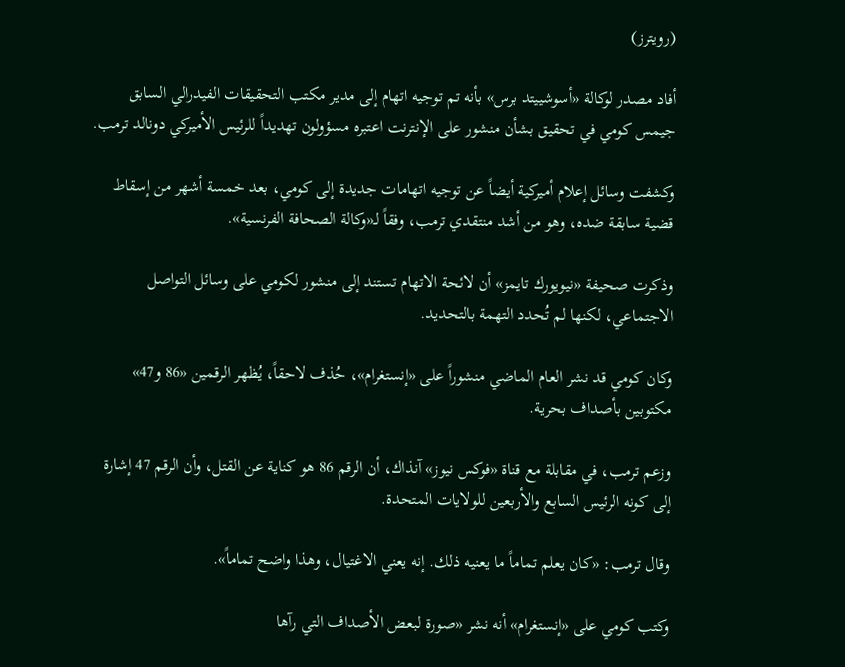(رويترز)

أفاد مصدر لوكالة «أسوشييتد برس» بأنه تم توجيه اتهام إلى مدير مكتب التحقيقات الفيدرالي السابق جيمس كومي في تحقيق بشأن منشور على الإنترنت اعتبره مسؤولون تهديداً للرئيس الأميركي دونالد ترمب.

وكشفت وسائل إعلام أميركية أيضاً عن توجيه اتهامات جديدة إلى كومي، بعد خمسة أشهر من إسقاط قضية سابقة ضده، وهو من أشد منتقدي ترمب، وفقاً لـ«وكالة الصحافة الفرنسية».

وذكرت صحيفة «نيويورك تايمز» أن لائحة الاتهام تستند إلى منشور لكومي على وسائل التواصل الاجتماعي، لكنها لم تُحدد التهمة بالتحديد.

وكان كومي قد نشر العام الماضي منشوراً على «إنستغرام»، حُذف لاحقاً، يُظهر الرقمين «86 و47» مكتوبين بأصداف بحرية.

وزعم ترمب، في مقابلة مع قناة «فوكس نيوز» آنذاك، أن الرقم 86 هو كناية عن القتل، وأن الرقم 47 إشارة إلى كونه الرئيس السابع والأربعين للولايات المتحدة.

وقال ترمب: «كان يعلم تماماً ما يعنيه ذلك. إنه يعني الاغتيال، وهذا واضح تماماً».

وكتب كومي على «إنستغرام» أنه نشر «صورة لبعض الأصداف التي رآها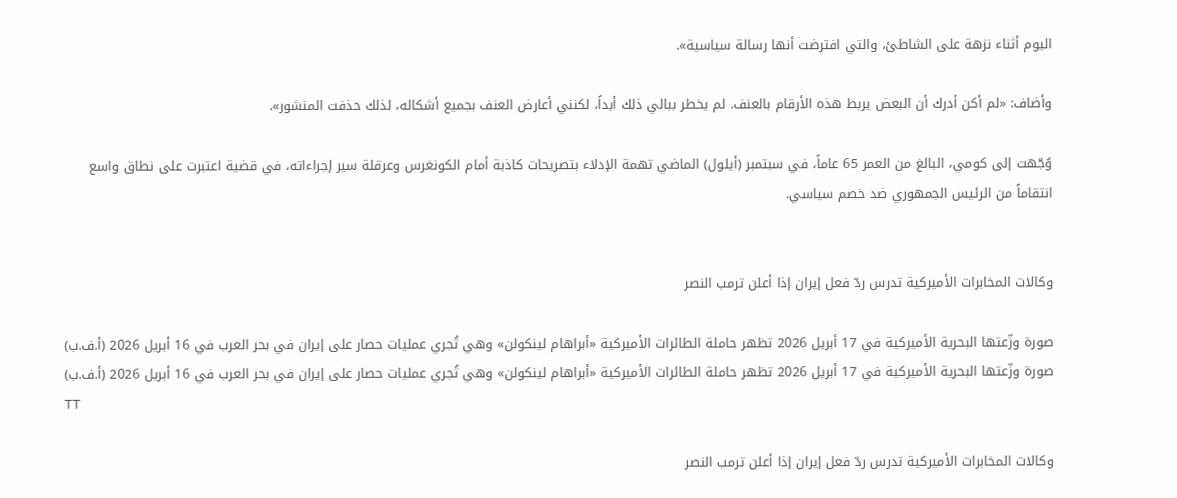اليوم أثناء نزهة على الشاطئ، والتي افترضت أنها رسالة سياسية».

وأضاف: «لم أكن أدرك أن البعض يربط هذه الأرقام بالعنف. لم يخطر ببالي ذلك أبداً، لكنني أعارض العنف بجميع أشكاله، لذلك حذفت المنشور».

وُجّهت إلى كومي، البالغ من العمر 65 عاماً، في سبتمبر (أيلول) الماضي تهمة الإدلاء بتصريحات كاذبة أمام الكونغرس وعرقلة سير إجراءاته، في قضية اعتبرت على نطاق واسع انتقاماً من الرئيس الجمهوري ضد خصم سياسي.


وكالات المخابرات الأميركية تدرس ردّ فعل إيران إذا أعلن ترمب النصر

صورة وزّعتها البحرية الأميركية في 17 أبريل 2026 تظهر حاملة الطائرات الأميركية «أبراهام لينكولن» وهي تُجري عمليات حصار على إيران في بحر العرب في 16 أبريل 2026 (أ.ف.ب)
صورة وزّعتها البحرية الأميركية في 17 أبريل 2026 تظهر حاملة الطائرات الأميركية «أبراهام لينكولن» وهي تُجري عمليات حصار على إيران في بحر العرب في 16 أبريل 2026 (أ.ف.ب)
TT

وكالات المخابرات الأميركية تدرس ردّ فعل إيران إذا أعلن ترمب النصر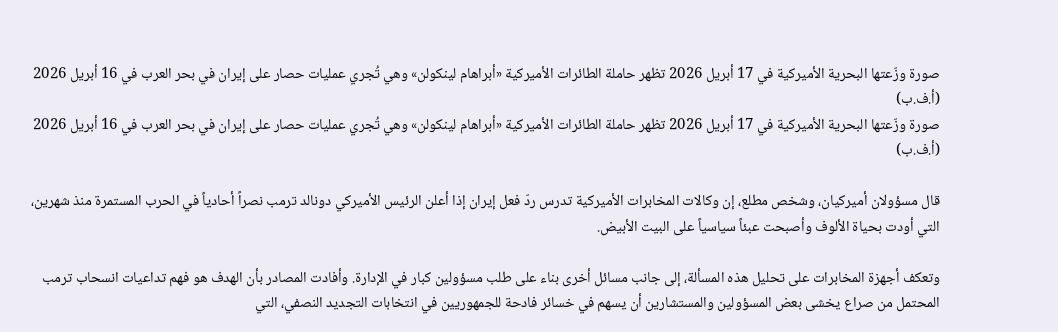صورة وزّعتها البحرية الأميركية في 17 أبريل 2026 تظهر حاملة الطائرات الأميركية «أبراهام لينكولن» وهي تُجري عمليات حصار على إيران في بحر العرب في 16 أبريل 2026 (أ.ف.ب)
صورة وزّعتها البحرية الأميركية في 17 أبريل 2026 تظهر حاملة الطائرات الأميركية «أبراهام لينكولن» وهي تُجري عمليات حصار على إيران في بحر العرب في 16 أبريل 2026 (أ.ف.ب)

قال مسؤولان أميركيان، وشخص مطلع، إن وكالات المخابرات الأميركية تدرس ردّ فعل إيران إذا أعلن الرئيس الأميركي دونالد ترمب نصراً أحادياً في الحرب المستمرة منذ شهرين، التي أودت بحياة الألوف وأصبحت عبئاً سياسياً على البيت الأبيض.

وتعكف أجهزة المخابرات على تحليل هذه المسألة، إلى جانب مسائل أخرى بناء على طلب مسؤولين كبار في الإدارة. وأفادت المصادر بأن الهدف هو فهم تداعيات انسحاب ترمب المحتمل من صراع يخشى بعض المسؤولين والمستشارين أن يسهم في خسائر فادحة للجمهوريين في انتخابات التجديد النصفي، التي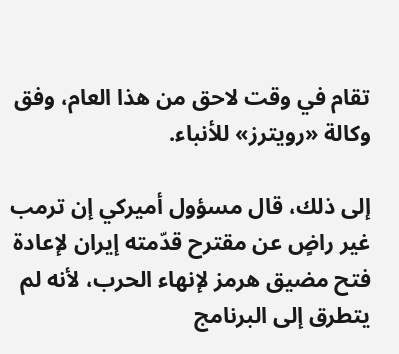تقام في وقت لاحق من هذا العام، وفق وكالة «رويترز» للأنباء.

إلى ذلك، قال مسؤول أميركي إن ترمب غير راضٍ عن مقترح قدّمته إيران لإعادة فتح مضيق هرمز لإنهاء الحرب، لأنه لم يتطرق إلى البرنامج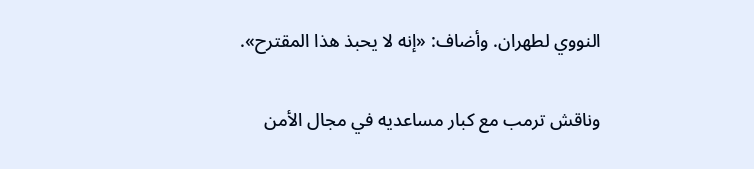النووي لطهران. وأضاف: «إنه لا يحبذ هذا المقترح».

وناقش ترمب مع كبار مساعديه في مجال الأمن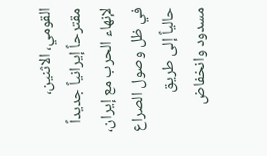القومي، الاثنين، مقترحاً إيرانياً جديداً لإنهاء الحرب مع إيران، في ظل وصول الصراع حالياً إلى طريق مسدود وانخفاض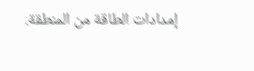إمدادات الطاقة من المنطقة.